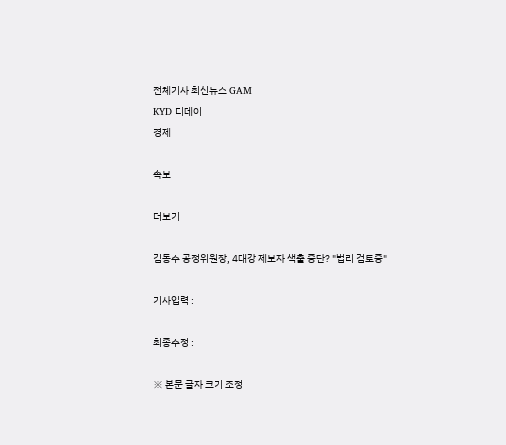전체기사 최신뉴스 GAM
KYD 디데이
경제

속보

더보기

김동수 공정위원장, 4대강 제보자 색출 중단? "법리 검토중"

기사입력 :

최종수정 :

※ 본문 글자 크기 조정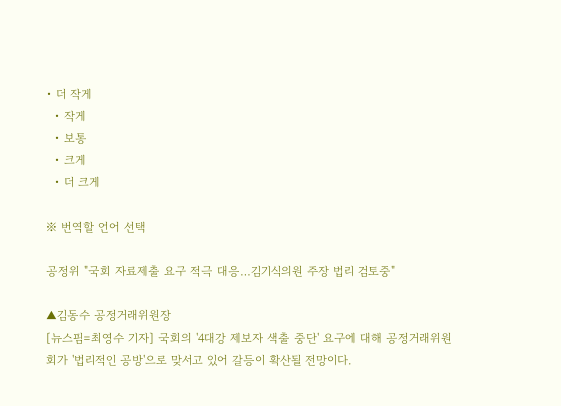• 더 작게
  • 작게
  • 보통
  • 크게
  • 더 크게

※ 번역할 언어 선택

공정위 "국회 자료제출 요구 적극 대응…김기식의원 주장 법리 검토중"

▲김동수 공정거래위원장
[뉴스핌=최영수 기자] 국회의 '4대강 제보자 색출 중단' 요구에 대해 공정거래위원회가 '법리적인 공방'으로 맞서고 있어 갈등이 확산될 전망이다.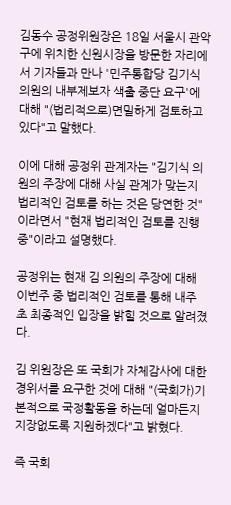김동수 공정위원장은 18일 서울시 관악구에 위치한 신원시장을 방문한 자리에서 기자들과 만나 '민주통합당 김기식 의원의 내부제보자 색출 중단 요구'에 대해 "(법리적으로)면밀하게 검토하고 있다"고 말했다.

이에 대해 공정위 관계자는 "김기식 의원의 주장에 대해 사실 관계가 맞는지 법리적인 검토를 하는 것은 당연한 것"이라면서 "현재 법리적인 검토를 진행중"이라고 설명했다.

공정위는 현재 김 의원의 주장에 대해 이번주 중 법리적인 검토를 통해 내주 초 최종적인 입장을 밝힐 것으로 알려졌다.

김 위원장은 또 국회가 자체감사에 대한 경위서를 요구한 것에 대해 "(국회가)기본적으로 국정활동을 하는데 얼마든지 지장없도록 지원하겠다"고 밝혔다.

즉 국회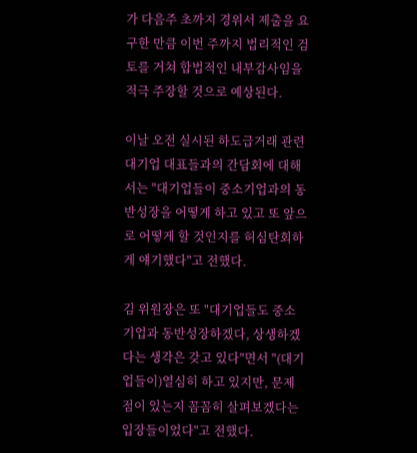가 다음주 초까지 경위서 제출을 요구한 만큼 이번 주까지 법리적인 검토를 거쳐 합법적인 내부감사임을 적극 주장할 것으로 예상된다.

이날 오전 실시된 하도급거래 관련 대기업 대표들과의 간담회에 대해서는 "대기업들이 중소기업과의 동반성장을 어떻게 하고 있고 또 앞으로 어떻게 할 것인지를 허심탄회하게 얘기했다"고 전했다.

김 위원장은 또 "대기업들도 중소기업과 동반성장하겠다, 상생하겠다는 생각은 갖고 있다"면서 "(대기업들이)열심히 하고 있지만, 문제점이 있는지 꼼꼼히 살펴보겠다는 입장들이었다"고 전했다.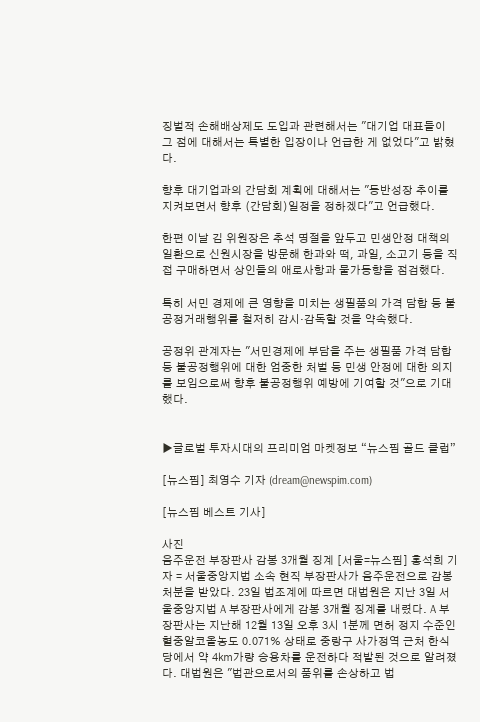징벌적 손해배상제도 도입과 관련해서는 "대기업 대표들이 그 점에 대해서는 특별한 입장이나 언급한 게 없었다"고 밝혔다.

향후 대기업과의 간담회 계획에 대해서는 "동반성장 추이를 지켜보면서 향후 (간담회)일정을 정하겠다"고 언급했다.

한편 이날 김 위원장은 추석 명절을 앞두고 민생안정 대책의 일환으로 신원시장을 방문해 한과와 떡, 과일, 소고기 등을 직접 구매하면서 상인들의 애로사항과 물가동향을 점검했다.

특히 서민 경제에 큰 영향을 미치는 생필품의 가격 담합 등 불공정거래행위를 철저히 감시·감독할 것을 약속했다.

공정위 관계자는 "서민경제에 부담을 주는 생필품 가격 담합 등 불공정행위에 대한 엄중한 처벌 등 민생 안정에 대한 의지를 보임으로써 향후 불공정행위 예방에 기여할 것"으로 기대했다.


▶글로벌 투자시대의 프리미엄 마켓정보 “뉴스핌 골드 클럽”

[뉴스핌] 최영수 기자 (dream@newspim.com)

[뉴스핌 베스트 기사]

사진
음주운전 부장판사 감봉 3개월 징계 [서울=뉴스핌] 홍석희 기자 = 서울중앙지법 소속 현직 부장판사가 음주운전으로 감봉 처분을 받았다. 23일 법조계에 따르면 대법원은 지난 3일 서울중앙지법 A 부장판사에게 감봉 3개월 징계를 내렸다. A 부장판사는 지난해 12월 13일 오후 3시 1분께 면허 정지 수준인 혈중알코올농도 0.071% 상태로 중랑구 사가정역 근처 한식당에서 약 4㎞가량 승용차를 운전하다 적발된 것으로 알려졌다. 대법원은 "법관으로서의 품위를 손상하고 법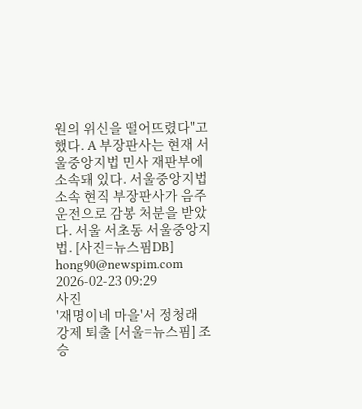원의 위신을 떨어뜨렸다"고 했다. A 부장판사는 현재 서울중앙지법 민사 재판부에 소속돼 있다. 서울중앙지법 소속 현직 부장판사가 음주운전으로 감봉 처분을 받았다. 서울 서초동 서울중앙지법. [사진=뉴스핌DB] hong90@newspim.com 2026-02-23 09:29
사진
'재명이네 마을'서 정청래 강제 퇴출 [서울=뉴스핌] 조승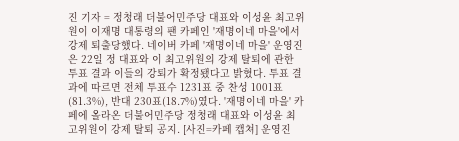진 기자 = 정청래 더불어민주당 대표와 이성윤 최고위원이 이재명 대통령의 팬 카페인 '재명이네 마을'에서 강제 퇴출당했다. 네이버 카페 '재명이네 마을' 운영진은 22일 정 대표와 이 최고위원의 강제 탈퇴에 관한 투표 결과 이들의 강퇴가 확정됐다고 밝혔다. 투표 결과에 따르면 전체 투표수 1231표 중 찬성 1001표(81.3%), 반대 230표(18.7%)였다. '재명이네 마을' 카페에 올라온 더불어민주당 정청래 대표와 이성윤 최고위원이 강제 탈퇴 공지. [사진=카페 캡쳐] 운영진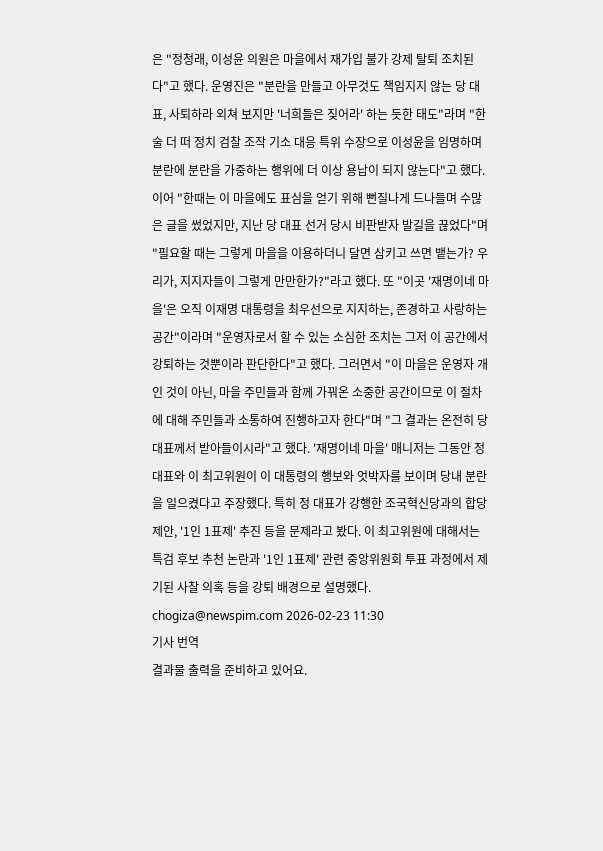은 "정청래, 이성윤 의원은 마을에서 재가입 불가 강제 탈퇴 조치된다"고 했다. 운영진은 "분란을 만들고 아무것도 책임지지 않는 당 대표, 사퇴하라 외쳐 보지만 '너희들은 짖어라' 하는 듯한 태도"라며 "한술 더 떠 정치 검찰 조작 기소 대응 특위 수장으로 이성윤을 임명하며 분란에 분란을 가중하는 행위에 더 이상 용납이 되지 않는다"고 했다. 이어 "한때는 이 마을에도 표심을 얻기 위해 뻔질나게 드나들며 수많은 글을 썼었지만, 지난 당 대표 선거 당시 비판받자 발길을 끊었다"며 "필요할 때는 그렇게 마을을 이용하더니 달면 삼키고 쓰면 뱉는가? 우리가, 지지자들이 그렇게 만만한가?"라고 했다. 또 "이곳 '재명이네 마을'은 오직 이재명 대통령을 최우선으로 지지하는, 존경하고 사랑하는 공간"이라며 "운영자로서 할 수 있는 소심한 조치는 그저 이 공간에서 강퇴하는 것뿐이라 판단한다"고 했다. 그러면서 "이 마을은 운영자 개인 것이 아닌, 마을 주민들과 함께 가꿔온 소중한 공간이므로 이 절차에 대해 주민들과 소통하여 진행하고자 한다"며 "그 결과는 온전히 당 대표께서 받아들이시라"고 했다. '재명이네 마을' 매니저는 그동안 정 대표와 이 최고위원이 이 대통령의 행보와 엇박자를 보이며 당내 분란을 일으켰다고 주장했다. 특히 정 대표가 강행한 조국혁신당과의 합당 제안, '1인 1표제' 추진 등을 문제라고 봤다. 이 최고위원에 대해서는 특검 후보 추천 논란과 '1인 1표제' 관련 중앙위원회 투표 과정에서 제기된 사찰 의혹 등을 강퇴 배경으로 설명했다.  chogiza@newspim.com 2026-02-23 11:30
기사 번역
결과물 출력을 준비하고 있어요.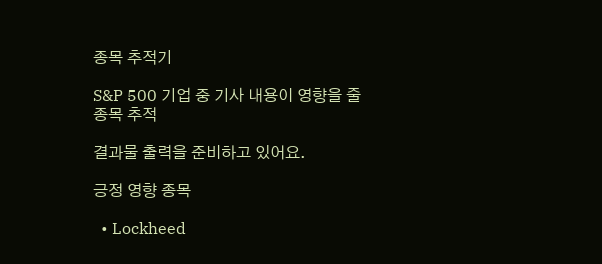종목 추적기

S&P 500 기업 중 기사 내용이 영향을 줄 종목 추적

결과물 출력을 준비하고 있어요.

긍정 영향 종목

  • Lockheed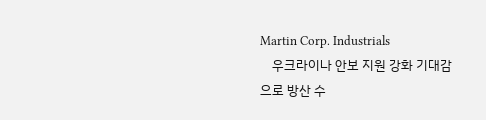Martin Corp. Industrials
    우크라이나 안보 지원 강화 기대감으로 방산 수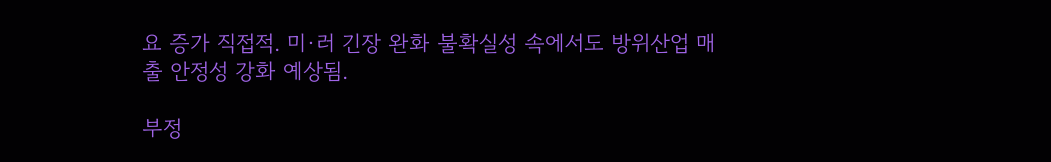요 증가 직접적. 미·러 긴장 완화 불확실성 속에서도 방위산업 매출 안정성 강화 예상됨.

부정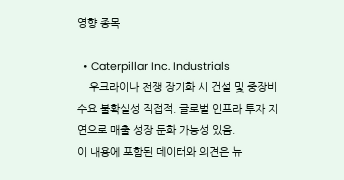영향 종목

  • Caterpillar Inc. Industrials
    우크라이나 전쟁 장기화 시 건설 및 중장비 수요 불확실성 직접적. 글로벌 인프라 투자 지연으로 매출 성장 둔화 가능성 있음.
이 내용에 포함된 데이터와 의견은 뉴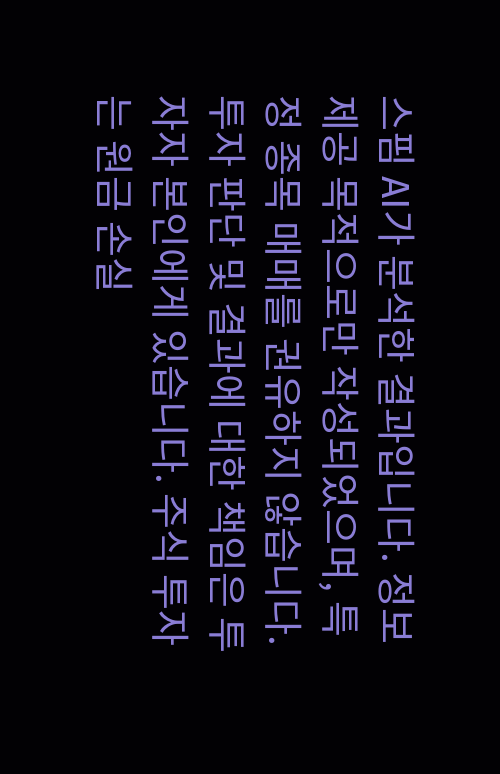스핌 AI가 분석한 결과입니다. 정보 제공 목적으로만 작성되었으며, 특정 종목 매매를 권유하지 않습니다. 투자 판단 및 결과에 대한 책임은 투자자 본인에게 있습니다. 주식 투자는 원금 손실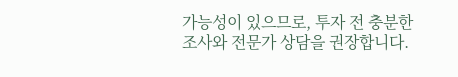가능성이 있으므로, 투자 전 충분한 조사와 전문가 상담을 권장합니다.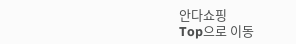안다쇼핑
Top으로 이동